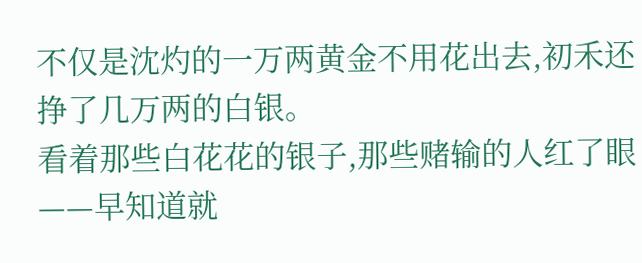不仅是沈灼的一万两黄金不用花出去,初禾还挣了几万两的白银。
看着那些白花花的银子,那些赌输的人红了眼——早知道就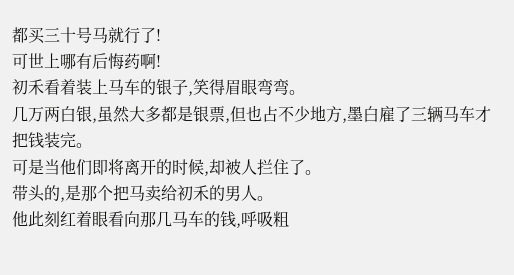都买三十号马就行了!
可世上哪有后悔药啊!
初禾看着装上马车的银子,笑得眉眼弯弯。
几万两白银,虽然大多都是银票,但也占不少地方,墨白雇了三辆马车才把钱装完。
可是当他们即将离开的时候,却被人拦住了。
带头的,是那个把马卖给初禾的男人。
他此刻红着眼看向那几马车的钱,呼吸粗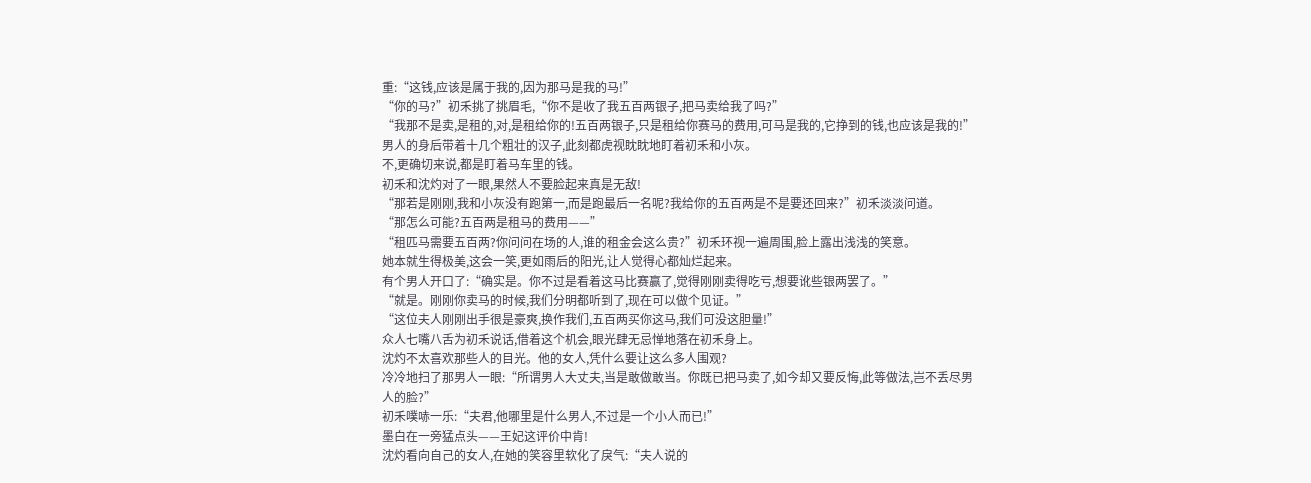重:“这钱,应该是属于我的,因为那马是我的马!”
“你的马?”初禾挑了挑眉毛,“你不是收了我五百两银子,把马卖给我了吗?”
“我那不是卖,是租的,对,是租给你的!五百两银子,只是租给你赛马的费用,可马是我的,它挣到的钱,也应该是我的!”男人的身后带着十几个粗壮的汉子,此刻都虎视眈眈地盯着初禾和小灰。
不,更确切来说,都是盯着马车里的钱。
初禾和沈灼对了一眼,果然人不要脸起来真是无敌!
“那若是刚刚,我和小灰没有跑第一,而是跑最后一名呢?我给你的五百两是不是要还回来?”初禾淡淡问道。
“那怎么可能?五百两是租马的费用——”
“租匹马需要五百两?你问问在场的人,谁的租金会这么贵?”初禾环视一遍周围,脸上露出浅浅的笑意。
她本就生得极美,这会一笑,更如雨后的阳光,让人觉得心都灿烂起来。
有个男人开口了:“确实是。你不过是看着这马比赛赢了,觉得刚刚卖得吃亏,想要讹些银两罢了。”
“就是。刚刚你卖马的时候,我们分明都听到了,现在可以做个见证。”
“这位夫人刚刚出手很是豪爽,换作我们,五百两买你这马,我们可没这胆量!”
众人七嘴八舌为初禾说话,借着这个机会,眼光肆无忌惮地落在初禾身上。
沈灼不太喜欢那些人的目光。他的女人,凭什么要让这么多人围观?
冷冷地扫了那男人一眼:“所谓男人大丈夫,当是敢做敢当。你既已把马卖了,如今却又要反悔,此等做法,岂不丢尽男人的脸?”
初禾噗哧一乐:“夫君,他哪里是什么男人,不过是一个小人而已!”
墨白在一旁猛点头——王妃这评价中肯!
沈灼看向自己的女人,在她的笑容里软化了戾气:“夫人说的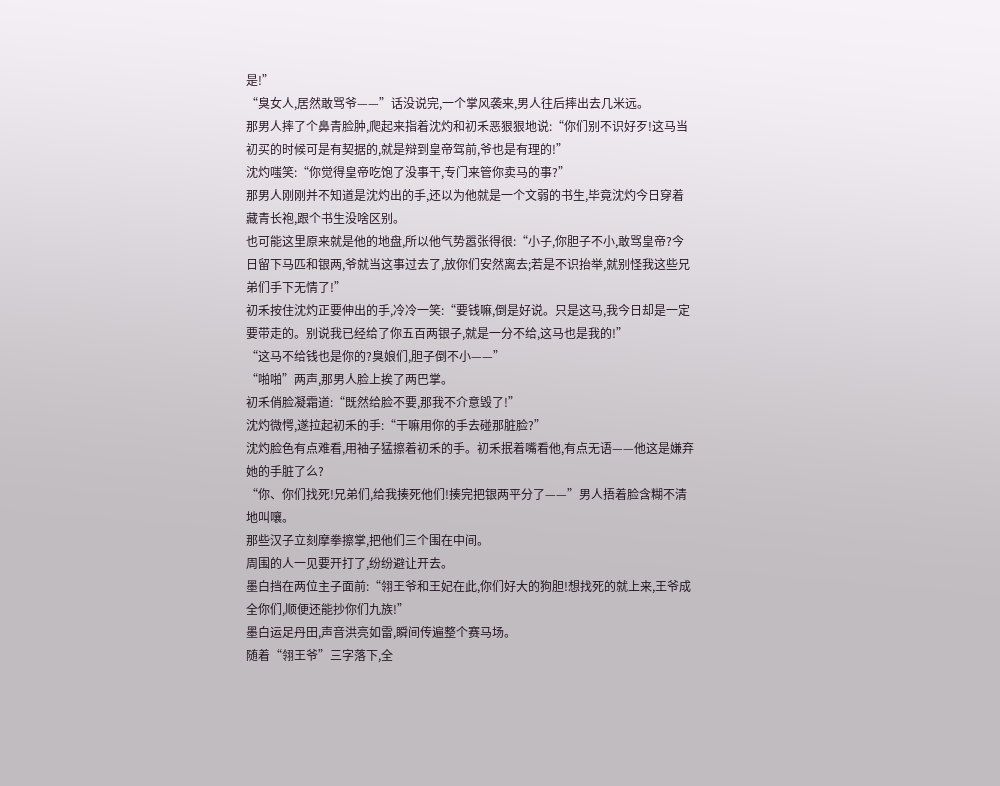是!”
“臭女人,居然敢骂爷——”话没说完,一个掌风袭来,男人往后摔出去几米远。
那男人摔了个鼻青脸肿,爬起来指着沈灼和初禾恶狠狠地说:“你们别不识好歹!这马当初买的时候可是有契据的,就是辩到皇帝驾前,爷也是有理的!”
沈灼嗤笑:“你觉得皇帝吃饱了没事干,专门来管你卖马的事?”
那男人刚刚并不知道是沈灼出的手,还以为他就是一个文弱的书生,毕竟沈灼今日穿着藏青长袍,跟个书生没啥区别。
也可能这里原来就是他的地盘,所以他气势嚣张得很:“小子,你胆子不小,敢骂皇帝?今日留下马匹和银两,爷就当这事过去了,放你们安然离去;若是不识抬举,就别怪我这些兄弟们手下无情了!”
初禾按住沈灼正要伸出的手,冷冷一笑:“要钱嘛,倒是好说。只是这马,我今日却是一定要带走的。别说我已经给了你五百两银子,就是一分不给,这马也是我的!”
“这马不给钱也是你的?臭娘们,胆子倒不小——”
“啪啪”两声,那男人脸上挨了两巴掌。
初禾俏脸凝霜道:“既然给脸不要,那我不介意毁了!”
沈灼微愕,遂拉起初禾的手:“干嘛用你的手去碰那脏脸?”
沈灼脸色有点难看,用袖子猛擦着初禾的手。初禾抿着嘴看他,有点无语——他这是嫌弃她的手脏了么?
“你、你们找死!兄弟们,给我揍死他们!揍完把银两平分了——”男人捂着脸含糊不清地叫嚷。
那些汉子立刻摩拳擦掌,把他们三个围在中间。
周围的人一见要开打了,纷纷避让开去。
墨白挡在两位主子面前:“翎王爷和王妃在此,你们好大的狗胆!想找死的就上来,王爷成全你们,顺便还能抄你们九族!”
墨白运足丹田,声音洪亮如雷,瞬间传遍整个赛马场。
随着“翎王爷”三字落下,全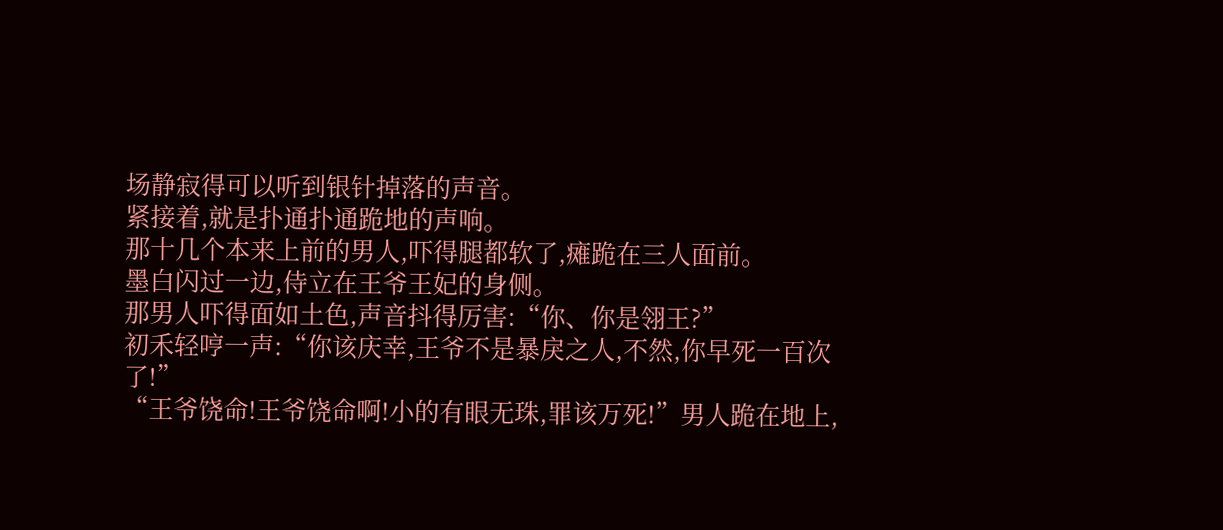场静寂得可以听到银针掉落的声音。
紧接着,就是扑通扑通跪地的声响。
那十几个本来上前的男人,吓得腿都软了,瘫跪在三人面前。
墨白闪过一边,侍立在王爷王妃的身侧。
那男人吓得面如土色,声音抖得厉害:“你、你是翎王?”
初禾轻哼一声:“你该庆幸,王爷不是暴戾之人,不然,你早死一百次了!”
“王爷饶命!王爷饶命啊!小的有眼无珠,罪该万死!”男人跪在地上,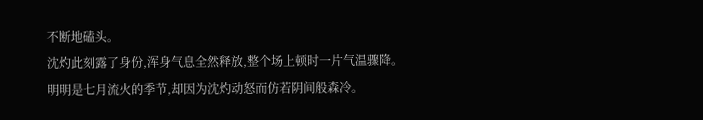不断地磕头。
沈灼此刻露了身份,浑身气息全然释放,整个场上顿时一片气温骤降。
明明是七月流火的季节,却因为沈灼动怒而仿若阴间般森冷。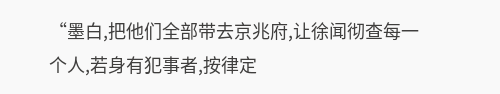“墨白,把他们全部带去京兆府,让徐闻彻查每一个人,若身有犯事者,按律定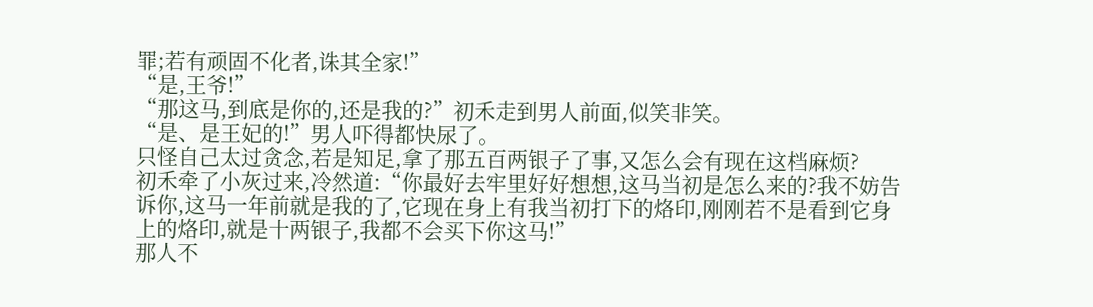罪;若有顽固不化者,诛其全家!”
“是,王爷!”
“那这马,到底是你的,还是我的?”初禾走到男人前面,似笑非笑。
“是、是王妃的!”男人吓得都快尿了。
只怪自己太过贪念,若是知足,拿了那五百两银子了事,又怎么会有现在这档麻烦?
初禾牵了小灰过来,冷然道:“你最好去牢里好好想想,这马当初是怎么来的?我不妨告诉你,这马一年前就是我的了,它现在身上有我当初打下的烙印,刚刚若不是看到它身上的烙印,就是十两银子,我都不会买下你这马!”
那人不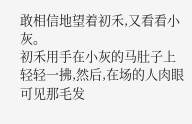敢相信地望着初禾,又看看小灰。
初禾用手在小灰的马肚子上轻轻一拂,然后,在场的人肉眼可见那毛发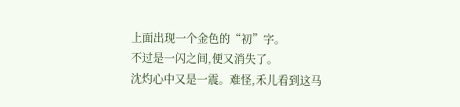上面出现一个金色的“初”字。
不过是一闪之间,便又消失了。
沈灼心中又是一震。难怪,禾儿看到这马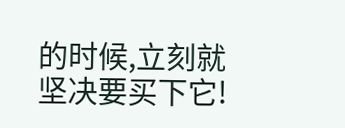的时候,立刻就坚决要买下它!